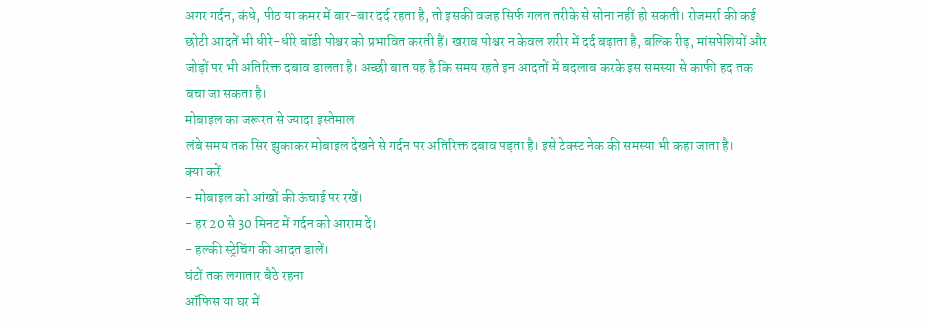अगर गर्दन, कंधे, पीठ या कमर में बार-बार दर्द रहता है, तो इसकी वजह सिर्फ गलत तरीके से सोना नहीं हो सकती। रोजमर्रा की कई छोटी आदतें भी धीरे-धीरे बॉडी पोश्चर को प्रभावित करती हैं। खराब पोश्चर न केवल शरीर में दर्द बढ़ाता है, बल्कि रीढ़, मांसपेशियों और जोड़ों पर भी अतिरिक्त दबाव डालता है। अच्छी बात यह है कि समय रहते इन आदतों में बदलाव करके इस समस्या से काफी हद तक बचा जा सकता है।
मोबाइल का जरूरत से ज्यादा इस्तेमाल
लंबे समय तक सिर झुकाकर मोबाइल देखने से गर्दन पर अतिरिक्त दबाव पड़ता है। इसे टेक्स्ट नेक की समस्या भी कहा जाता है।
क्या करें
- मोबाइल को आंखों की ऊंचाई पर रखें।
- हर 20 से 30 मिनट में गर्दन को आराम दें।
- हल्की स्ट्रेचिंग की आदत डालें।
घंटों तक लगातार बैठे रहना
ऑफिस या घर में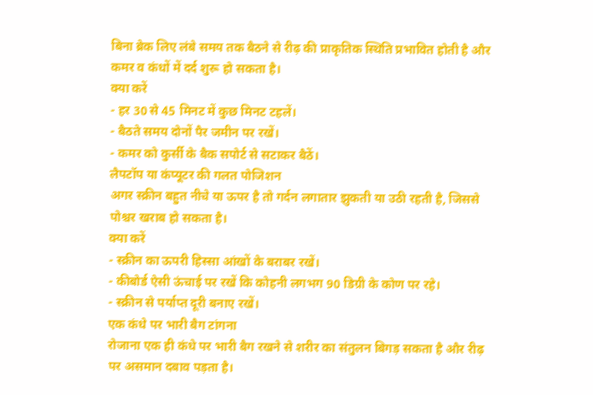बिना ब्रेक लिए लंबे समय तक बैठने से रीढ़ की प्राकृतिक स्थिति प्रभावित होती है और कमर व कंधों में दर्द शुरू हो सकता है।
क्या करें
- हर 30 से 45 मिनट में कुछ मिनट टहलें।
- बैठते समय दोनों पैर जमीन पर रखें।
- कमर को कुर्सी के बैक सपोर्ट से सटाकर बैठें।
लैपटॉप या कंप्यूटर की गलत पोजिशन
अगर स्क्रीन बहुत नीचे या ऊपर है तो गर्दन लगातार झुकती या उठी रहती है, जिससे पोश्चर खराब हो सकता है।
क्या करें
- स्क्रीन का ऊपरी हिस्सा आंखों के बराबर रखें।
- कीबोर्ड ऐसी ऊंचाई पर रखें कि कोहनी लगभग 90 डिग्री के कोण पर रहे।
- स्क्रीन से पर्याप्त दूरी बनाए रखें।
एक कंधे पर भारी बैग टांगना
रोजाना एक ही कंधे पर भारी बैग रखने से शरीर का संतुलन बिगड़ सकता है और रीढ़ पर असमान दबाव पड़ता है।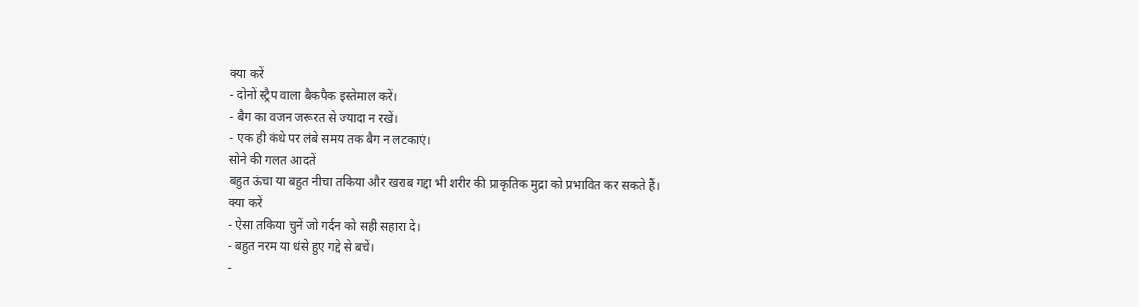क्या करें
- दोनों स्ट्रैप वाला बैकपैक इस्तेमाल करें।
- बैग का वजन जरूरत से ज्यादा न रखें।
- एक ही कंधे पर लंबे समय तक बैग न लटकाएं।
सोने की गलत आदतें
बहुत ऊंचा या बहुत नीचा तकिया और खराब गद्दा भी शरीर की प्राकृतिक मुद्रा को प्रभावित कर सकते हैं।
क्या करें
- ऐसा तकिया चुनें जो गर्दन को सही सहारा दे।
- बहुत नरम या धंसे हुए गद्दे से बचें।
-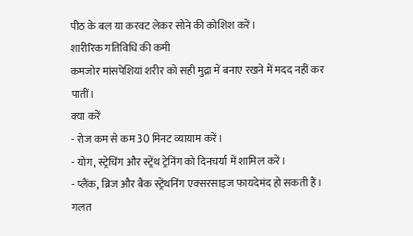पीठ के बल या करवट लेकर सोने की कोशिश करें।
शारीरिक गतिविधि की कमी
कमजोर मांसपेशियां शरीर को सही मुद्रा में बनाए रखने में मदद नहीं कर पातीं।
क्या करें
- रोज कम से कम 30 मिनट व्यायाम करें।
- योग, स्ट्रेचिंग और स्ट्रेंथ ट्रेनिंग को दिनचर्या में शामिल करें।
- प्लैंक, ब्रिज और बैक स्ट्रेंथनिंग एक्सरसाइज फायदेमंद हो सकती हैं।
गलत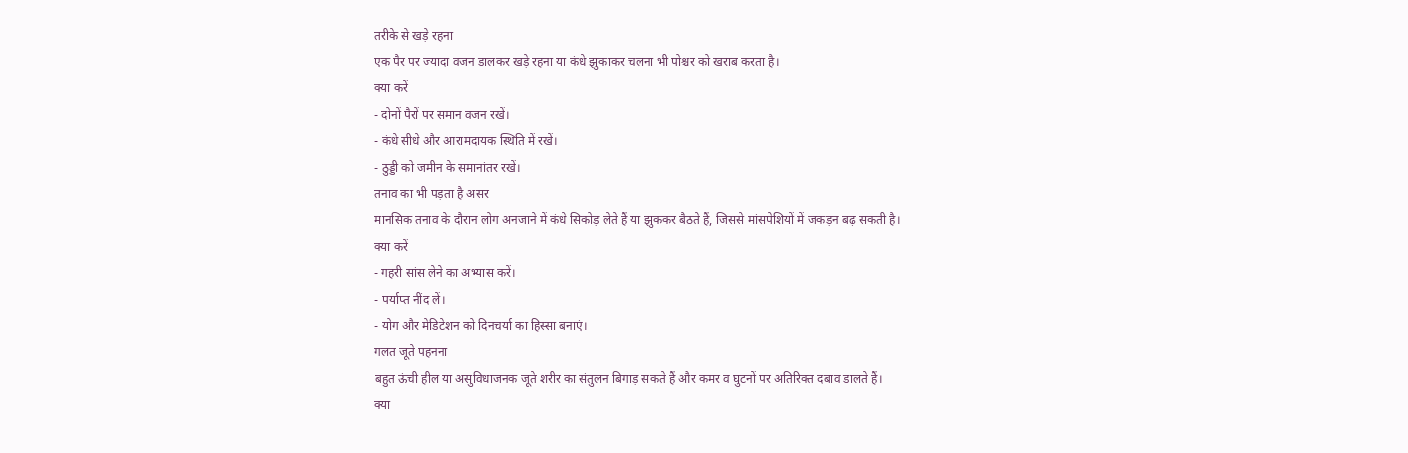तरीके से खड़े रहना
एक पैर पर ज्यादा वजन डालकर खड़े रहना या कंधे झुकाकर चलना भी पोश्चर को खराब करता है।
क्या करें
- दोनों पैरों पर समान वजन रखें।
- कंधे सीधे और आरामदायक स्थिति में रखें।
- ठुड्डी को जमीन के समानांतर रखें।
तनाव का भी पड़ता है असर
मानसिक तनाव के दौरान लोग अनजाने में कंधे सिकोड़ लेते हैं या झुककर बैठते हैं, जिससे मांसपेशियों में जकड़न बढ़ सकती है।
क्या करें
- गहरी सांस लेने का अभ्यास करें।
- पर्याप्त नींद लें।
- योग और मेडिटेशन को दिनचर्या का हिस्सा बनाएं।
गलत जूते पहनना
बहुत ऊंची हील या असुविधाजनक जूते शरीर का संतुलन बिगाड़ सकते हैं और कमर व घुटनों पर अतिरिक्त दबाव डालते हैं।
क्या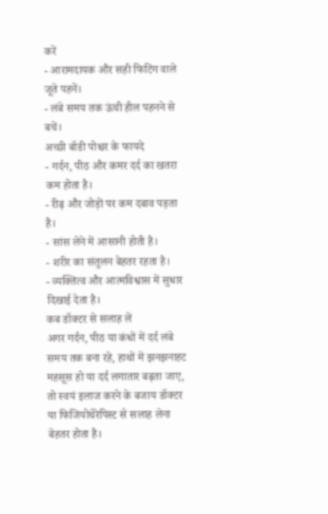करें
- आरामदायक और सही फिटिंग वाले जूते पहनें।
- लंबे समय तक ऊंची हील पहनने से बचें।
अच्छी बॉडी पोश्चर के फायदे
- गर्दन, पीठ और कमर दर्द का खतरा कम होता है।
- रीढ़ और जोड़ों पर कम दबाव पड़ता है।
- सांस लेने में आसानी होती है।
- शरीर का संतुलन बेहतर रहता है।
- व्यक्तित्व और आत्मविश्वास में सुधार दिखाई देता है।
कब डॉक्टर से सलाह लें
अगर गर्दन, पीठ या कंधों में दर्द लंबे समय तक बना रहे, हाथों में झनझनाहट महसूस हो या दर्द लगातार बढ़ता जाए, तो स्वयं इलाज करने के बजाय डॉक्टर या फिजियोथेरेपिस्ट से सलाह लेना बेहतर होता है।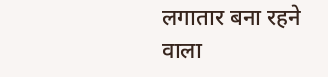लगातार बना रहने वाला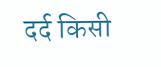दर्द किसी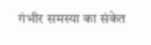गंभीर समस्या का संकेत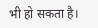भी हो सकता है।